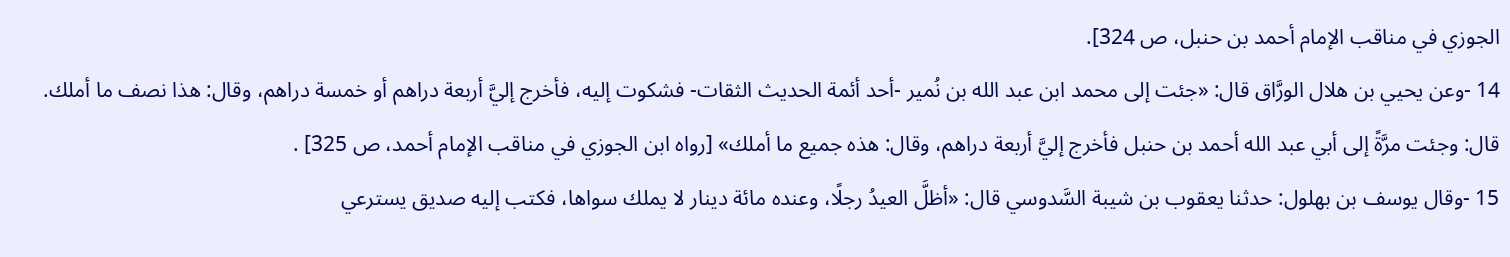الجوزي في مناقب الإمام أحمد بن حنبل، ص 324].
14 -وعن يحيي بن هلال الورَّاق قال: «جئت إلى محمد ابن عبد الله بن نُمير -أحد أئمة الحديث الثقات- فشكوت إليه، فأخرج إليَّ أربعة دراهم أو خمسة دراهم، وقال: هذا نصف ما أملك. قال: وجئت مرَّةً إلى أبي عبد الله أحمد بن حنبل فأخرج إليَّ أربعة دراهم، وقال: هذه جميع ما أملك» [رواه ابن الجوزي في مناقب الإمام أحمد، ص 325] .
15 -وقال يوسف بن بهلول: حدثنا يعقوب بن شيبة السَّدوسي قال: «أظلَّ العيدُ رجلًا، وعنده مائة دينار لا يملك سواها، فكتب إليه صديق يسترعي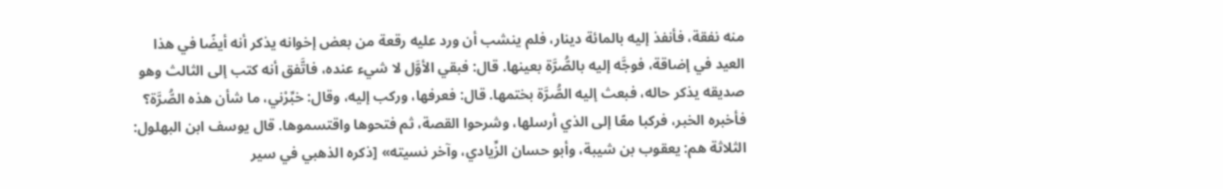منه نفقة، فأنفذ إليه بالمائة دينار، فلم ينشب أن ورد عليه رقعة من بعض إخوانه يذكر أنه أيضًا في هذا العيد في إضاقة، فوجَّه إليه بالصُّرَّة بعينها. قال: فبقي الأوَّل لا شيء عنده، فاتَّفق أنه كتب إلى الثالث وهو صديقه يذكر حاله، فبعث إليه الصُّرَّة بختمها. قال: فعرفها، وركب إليه، وقال: خبِّرْني، ما شأن هذه الصُّرَّة؟ فأخبره الخبر، فركبا معًا إلى الذي أرسلها، وشرحوا القصة، ثم فتحوها واقتسموها. قال يوسف ابن البهلول: الثلاثة هم: يعقوب بن شيبة، وأبو حسان الزِّيادي، وآخر نسيته» [ذكره الذهبي في سير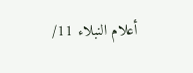أعلام النبلاء 11/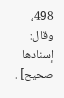498، وقال: إسنادها صحيح] .